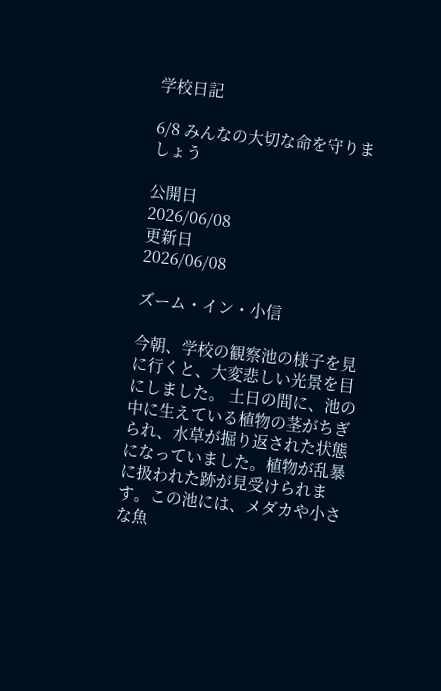学校日記

6/8 みんなの大切な命を守りましょう

公開日
2026/06/08
更新日
2026/06/08

ズーム・イン・小信

今朝、学校の観察池の様子を見に行くと、大変悲しい光景を目にしました。 土日の間に、池の中に生えている植物の茎がちぎられ、水草が掘り返された状態になっていました。植物が乱暴に扱われた跡が見受けられます。この池には、メダカや小さな魚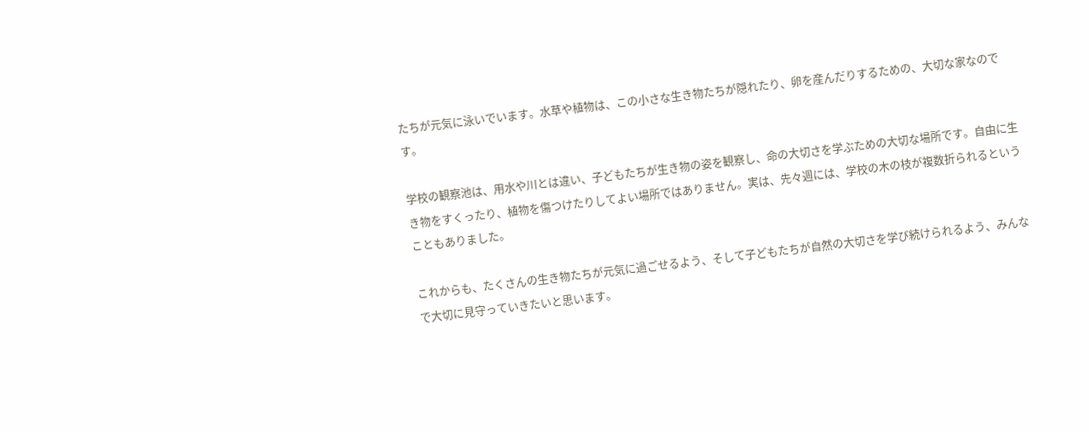たちが元気に泳いでいます。水草や植物は、この小さな生き物たちが隠れたり、卵を産んだりするための、大切な家なのです。

学校の観察池は、用水や川とは違い、子どもたちが生き物の姿を観察し、命の大切さを学ぶための大切な場所です。自由に生き物をすくったり、植物を傷つけたりしてよい場所ではありません。実は、先々週には、学校の木の枝が複数折られるということもありました。

これからも、たくさんの生き物たちが元気に過ごせるよう、そして子どもたちが自然の大切さを学び続けられるよう、みんなで大切に見守っていきたいと思います。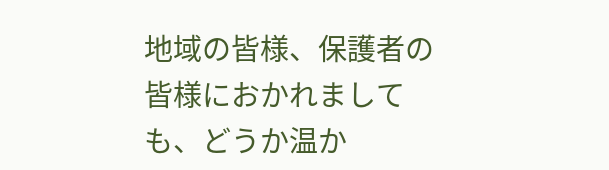地域の皆様、保護者の皆様におかれましても、どうか温か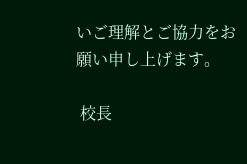いご理解とご協力をお願い申し上げます。

 校長